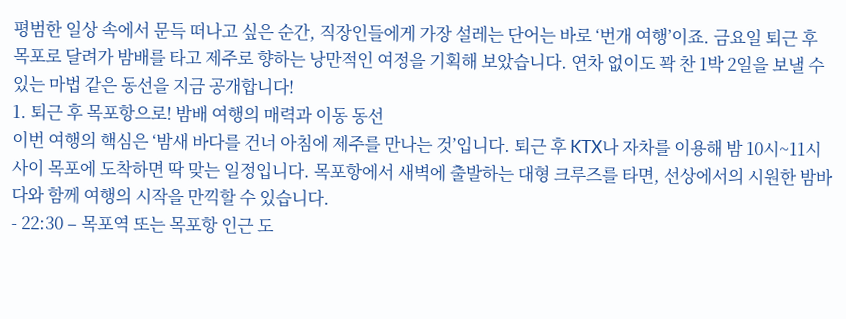평범한 일상 속에서 문득 떠나고 싶은 순간, 직장인들에게 가장 설레는 단어는 바로 ‘번개 여행’이죠. 금요일 퇴근 후 목포로 달려가 밤배를 타고 제주로 향하는 낭만적인 여정을 기획해 보았습니다. 연차 없이도 꽉 찬 1박 2일을 보낼 수 있는 마법 같은 동선을 지금 공개합니다!
1. 퇴근 후 목포항으로! 밤배 여행의 매력과 이동 동선
이번 여행의 핵심은 ‘밤새 바다를 건너 아침에 제주를 만나는 것’입니다. 퇴근 후 KTX나 자차를 이용해 밤 10시~11시 사이 목포에 도착하면 딱 맞는 일정입니다. 목포항에서 새벽에 출발하는 대형 크루즈를 타면, 선상에서의 시원한 밤바다와 함께 여행의 시작을 만끽할 수 있습니다.
- 22:30 – 목포역 또는 목포항 인근 도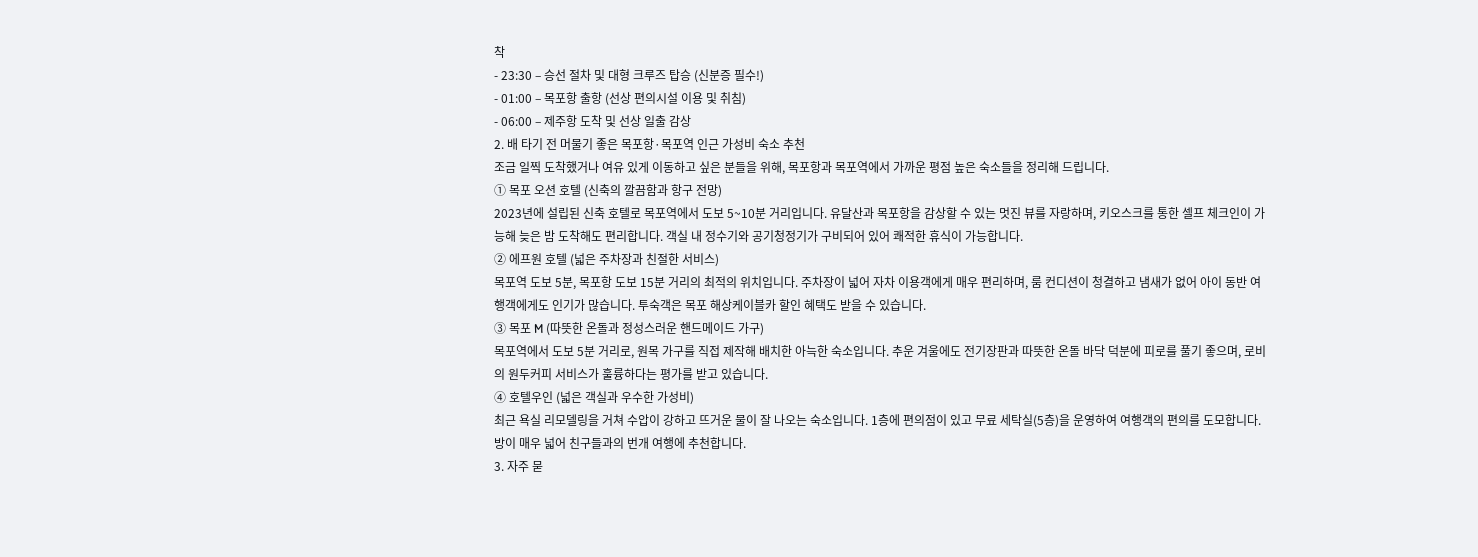착
- 23:30 – 승선 절차 및 대형 크루즈 탑승 (신분증 필수!)
- 01:00 – 목포항 출항 (선상 편의시설 이용 및 취침)
- 06:00 – 제주항 도착 및 선상 일출 감상
2. 배 타기 전 머물기 좋은 목포항·목포역 인근 가성비 숙소 추천
조금 일찍 도착했거나 여유 있게 이동하고 싶은 분들을 위해, 목포항과 목포역에서 가까운 평점 높은 숙소들을 정리해 드립니다.
① 목포 오션 호텔 (신축의 깔끔함과 항구 전망)
2023년에 설립된 신축 호텔로 목포역에서 도보 5~10분 거리입니다. 유달산과 목포항을 감상할 수 있는 멋진 뷰를 자랑하며, 키오스크를 통한 셀프 체크인이 가능해 늦은 밤 도착해도 편리합니다. 객실 내 정수기와 공기청정기가 구비되어 있어 쾌적한 휴식이 가능합니다.
② 에프원 호텔 (넓은 주차장과 친절한 서비스)
목포역 도보 5분, 목포항 도보 15분 거리의 최적의 위치입니다. 주차장이 넓어 자차 이용객에게 매우 편리하며, 룸 컨디션이 청결하고 냄새가 없어 아이 동반 여행객에게도 인기가 많습니다. 투숙객은 목포 해상케이블카 할인 혜택도 받을 수 있습니다.
③ 목포 M (따뜻한 온돌과 정성스러운 핸드메이드 가구)
목포역에서 도보 5분 거리로, 원목 가구를 직접 제작해 배치한 아늑한 숙소입니다. 추운 겨울에도 전기장판과 따뜻한 온돌 바닥 덕분에 피로를 풀기 좋으며, 로비의 원두커피 서비스가 훌륭하다는 평가를 받고 있습니다.
④ 호텔우인 (넓은 객실과 우수한 가성비)
최근 욕실 리모델링을 거쳐 수압이 강하고 뜨거운 물이 잘 나오는 숙소입니다. 1층에 편의점이 있고 무료 세탁실(5층)을 운영하여 여행객의 편의를 도모합니다. 방이 매우 넓어 친구들과의 번개 여행에 추천합니다.
3. 자주 묻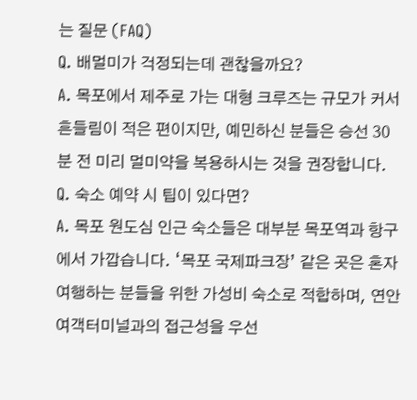는 질문 (FAQ)
Q. 배멀미가 걱정되는데 괜찮을까요?
A. 목포에서 제주로 가는 대형 크루즈는 규모가 커서 흔들림이 적은 편이지만, 예민하신 분들은 승선 30분 전 미리 멀미약을 복용하시는 것을 권장합니다.
Q. 숙소 예약 시 팁이 있다면?
A. 목포 원도심 인근 숙소들은 대부분 목포역과 항구에서 가깝습니다. ‘목포 국제파크장’ 같은 곳은 혼자 여행하는 분들을 위한 가성비 숙소로 적합하며, 연안여객터미널과의 접근성을 우선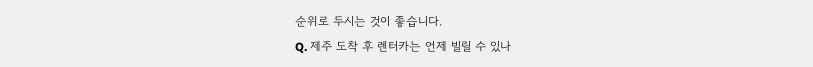순위로 두시는 것이 좋습니다.
Q. 제주 도착 후 렌터카는 언제 빌릴 수 있나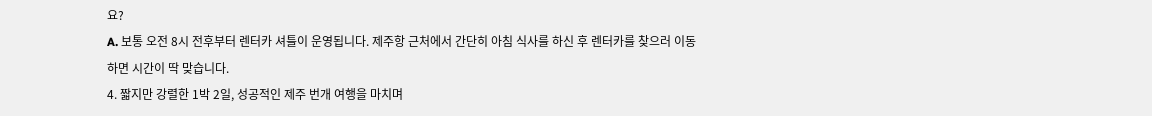요?
A. 보통 오전 8시 전후부터 렌터카 셔틀이 운영됩니다. 제주항 근처에서 간단히 아침 식사를 하신 후 렌터카를 찾으러 이동하면 시간이 딱 맞습니다.
4. 짧지만 강렬한 1박 2일, 성공적인 제주 번개 여행을 마치며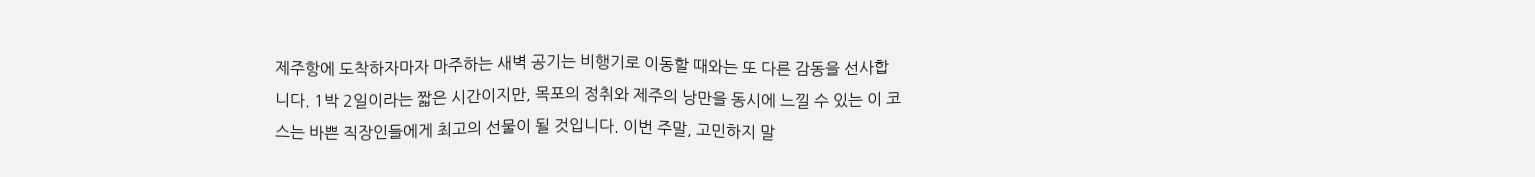제주항에 도착하자마자 마주하는 새벽 공기는 비행기로 이동할 때와는 또 다른 감동을 선사합니다. 1박 2일이라는 짧은 시간이지만, 목포의 정취와 제주의 낭만을 동시에 느낄 수 있는 이 코스는 바쁜 직장인들에게 최고의 선물이 될 것입니다. 이번 주말, 고민하지 말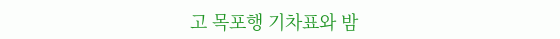고 목포행 기차표와 밤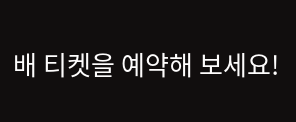배 티켓을 예약해 보세요!